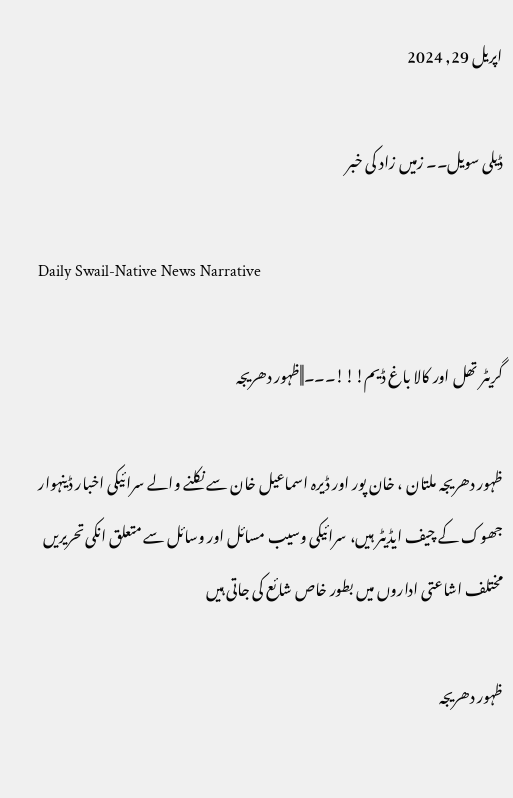اپریل 29, 2024

ڈیلی سویل۔۔ زمیں زاد کی خبر

Daily Swail-Native News Narrative

گریٹر تھل اور کالا باغ ڈیم!!!۔۔۔||ظہور دھریجہ

ظہور دھریجہ ملتان ، خان پور اور ڈیرہ اسماعیل خان سے نکلنے والے سرائیکی اخبار ڈینہوار جھوک کے چیف ایڈیٹر ہیں، سرائیکی وسیب مسائل اور وسائل سے متعلق انکی تحریریں مختلف اشاعتی اداروں میں بطور خاص شائع کی جاتی ہیں

ظہور دھریجہ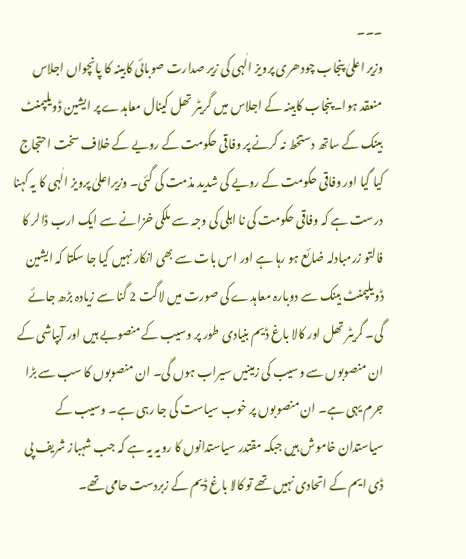۔۔۔
وزیر اعلیٰ پنجاب چودھری پرویز الٰہی کی زیر صدارت صوبائی کابینہ کا پانچواں اجلاس منعقد ہوا۔ پنجاب کابینہ کے اجلاس میں گریٹر تھل کینال معاہدے پر ایشین ڈویلپمنٹ بینک کے ساتھ دستخط نہ کرنے پر وفاقی حکومت کے رویے کے خلاف سخت احتجاج کیا گیا اور وفاقی حکومت کے رویے کی شدید مذمت کی گئی۔ وزیراعلیٰ پرویز الٰہی کا یہ کہنا درست ہے کہ وفاقی حکومت کی نا اہلی کی وجہ سے ملکی خزانے سے ایک ارب ڈالر کا فالتو زرمبادلہ ضائع ہو رہا ہے اور اس بات سے بھی انکار نہیں کیا جا سکتا کہ ایشین ڈویلپمنٹ بینک سے دوبارہ معاہدے کی صورت میں لاگت 2 گنا سے زیادہ بڑھ جائے گی۔ گریٹر تھل اور کالا باغ ڈیم بنیادی طور پر وسیب کے منصوبے ہیں اور آبپاشی کے ان منصوبوں سے وسیب کی زمینیں سیراب ہوں گی۔ ان منصوبوں کا سب سے بڑا جرم یہی ہے۔ ان منصوبوں پر خوب سیاست کی جا رہی ہے۔ وسیب کے سیاستدان خاموش ہیں جبکہ مقتدر سیاستدانوں کا رویہ یہ ہے کہ جب شہباز شریف پی ڈی ایم کے اتحادی نہیں تھے تو کالا باغ ڈیم کے زبردست حامی تھے۔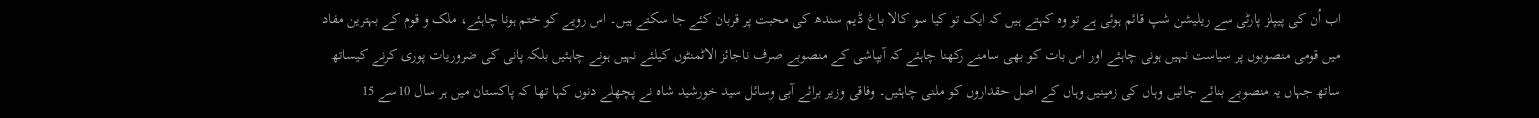اب اُن کی پیپلز پارٹی سے ریلیشن شپ قائم ہوئی ہے تو وہ کہتے ہیں کہ ایک تو کیا سو کالا باغ ڈیم سندھ کی محبت پر قربان کئے جا سکتے ہیں۔ اس رویے کو ختم ہونا چاہئے، ملک و قوم کے بہترین مفاد میں قومی منصوبوں پر سیاست نہیں ہونی چاہئے اور اس بات کو بھی سامنے رکھنا چاہئے کہ آبپاشی کے منصوبے صرف ناجائز الاٹمنٹوں کیلئے نہیں ہونے چاہئیں بلکہ پانی کی ضروریات پوری کرنے کیساتھ ساتھ جہاں یہ منصوبے بنائے جائیں وہاں کی زمینیں وہاں کے اصل حقداروں کو ملنی چاہئیں۔ وفاقی وزیر برائے آبی وسائل سید خورشید شاہ نے پچھلے دنوں کہا تھا کہ پاکستان میں ہر سال 10سے 15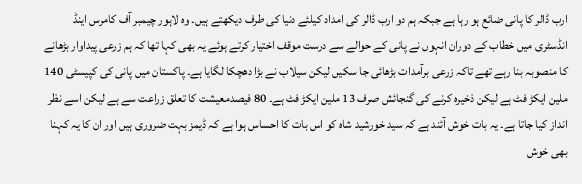ارب ڈالر کا پانی ضائع ہو رہا ہے جبکہ ہم دو ارب ڈالر کی امداد کیلئے دنیا کی طرف دیکھتے ہیں۔ وہ لاہور چیمبر آف کامرس اینڈ انڈسٹری میں خطاب کے دوران انہوں نے پانی کے حوالے سے درست موقف اختیار کرتے ہوئے یہ بھی کہا تھا کہ ہم زرعی پیداوار بڑھانے کا منصوبہ بنا رہے تھے تاکہ زرعی برآمدات بڑھائی جا سکیں لیکن سیلاب نے بڑا دھچکا لگایا ہے۔ پاکستان میں پانی کی کپیسٹی 140 ملین ایکڑ فٹ ہے لیکن ذخیرہ کرنے کی گنجائش صرف 13 ملین ایکڑ فٹ ہے۔ 80 فیصدمعیشت کا تعلق زراعت سے ہے لیکن اسے نظر انداز کیا جاتا ہے۔ یہ بات خوش آئند ہے کہ سید خورشید شاہ کو اس بات کا احساس ہوا ہے کہ ڈیمز بہت ضروری ہیں اور ان کا یہ کہنا بھی خوش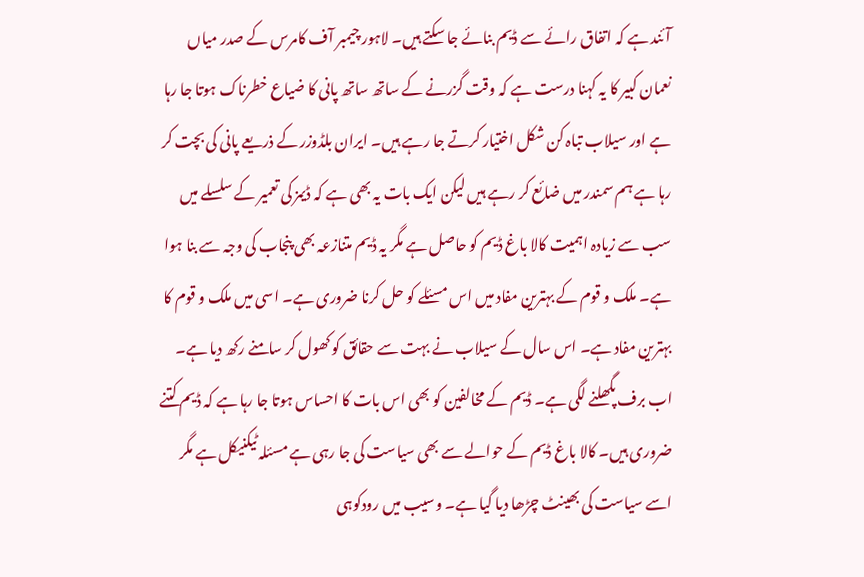آئند ہے کہ اتفاق رائے سے ڈیم بنائے جا سکتے ہیں۔ لاہور چیمبر آف کامرس کے صدر میاں نعمان کبیر کا یہ کہنا درست ہے کہ وقت گزرنے کے ساتھ ساتھ پانی کا ضیاع خطرناک ہوتا جا رہا ہے اور سیلاب تباہ کن شکل اختیار کرتے جا رہے ہیں۔ ایران بلڈوزر کے ذریعے پانی کی بچت کر رہا ہے ہم سمندر میں ضائع کر رہے ہیں لیکن ایک بات یہ بھی ہے کہ ڈیمز کی تعمیر کے سلسلے میں سب سے زیادہ اہمیت کالا باغ ڈیم کو حاصل ہے مگر یہ ڈیم متنازعہ بھی پنجاب کی وجہ سے بنا ہوا ہے۔ ملک و قوم کے بہترین مفاد میں اس مسئلے کو حل کرنا ضروری ہے۔ اسی میں ملک و قوم کا بہترین مفاد ہے۔ اس سال کے سیلاب نے بہت سے حقائق کو کھول کر سامنے رکھ دیا ہے۔ اب برف پگھلنے لگی ہے۔ ڈیم کے مخالفین کو بھی اس بات کا احساس ہوتا جا رہا ہے کہ ڈیم کتنے ضروری ہیں۔ کالا باغ ڈیم کے حوالے سے بھی سیاست کی جا رہی ہے مسئلہ ٹیکنیکل ہے مگر اسے سیاست کی بھینٹ چڑھا دیا گیا ہے۔ وسیب میں رودکوہی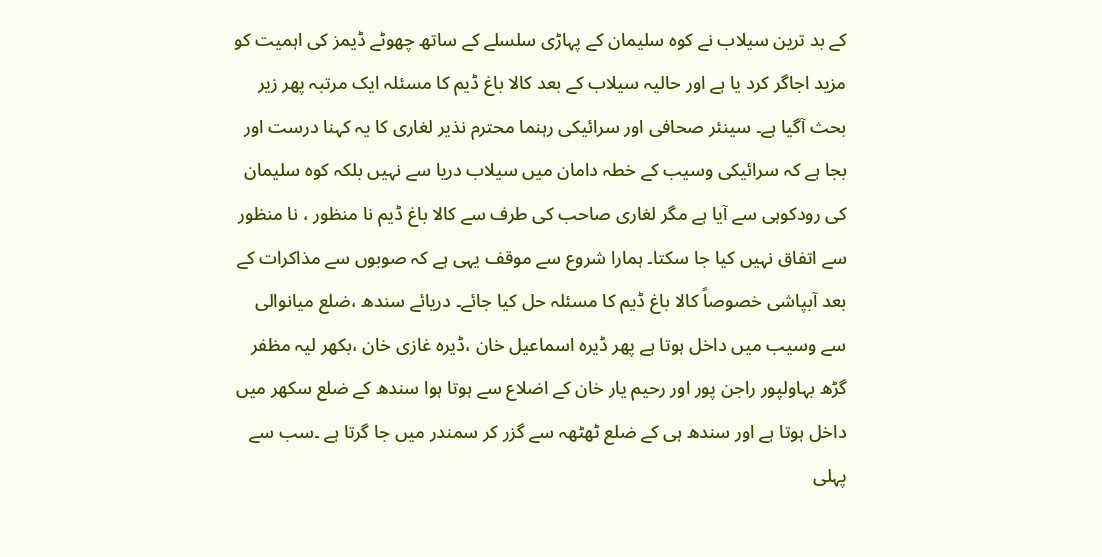کے بد ترین سیلاب نے کوہ سلیمان کے پہاڑی سلسلے کے ساتھ چھوٹے ڈیمز کی اہمیت کو مزید اجاگر کرد یا ہے اور حالیہ سیلاب کے بعد کالا باغ ڈیم کا مسئلہ ایک مرتبہ پھر زیر بحث آگیا ہے۔ سینئر صحافی اور سرائیکی رہنما محترم نذیر لغاری کا یہ کہنا درست اور بجا ہے کہ سرائیکی وسیب کے خطہ دامان میں سیلاب دریا سے نہیں بلکہ کوہ سلیمان کی رودکوہی سے آیا ہے مگر لغاری صاحب کی طرف سے کالا باغ ڈیم نا منظور ، نا منظور سے اتفاق نہیں کیا جا سکتا۔ ہمارا شروع سے موقف یہی ہے کہ صوبوں سے مذاکرات کے بعد آبپاشی خصوصاً کالا باغ ڈیم کا مسئلہ حل کیا جائے۔ دریائے سندھ ،ضلع میانوالی سے وسیب میں داخل ہوتا ہے پھر ڈیرہ اسماعیل خان ،ڈیرہ غازی خان ،بکھر لیہ مظفر گڑھ بہاولپور راجن پور اور رحیم یار خان کے اضلاع سے ہوتا ہوا سندھ کے ضلع سکھر میں داخل ہوتا ہے اور سندھ ہی کے ضلع ٹھٹھہ سے گزر کر سمندر میں جا گرتا ہے ۔سب سے پہلی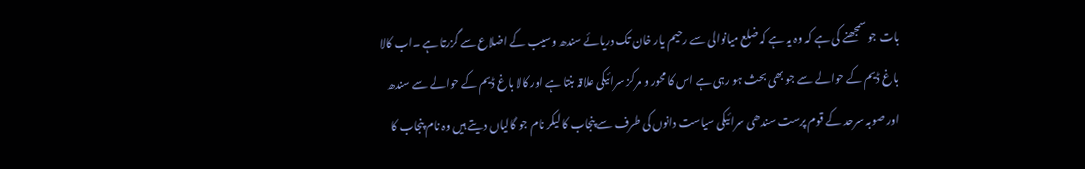بات جو سمجھنے کی ہے کہ وہ یہ ہے کہ ضلع میانوالی سے رحیم یار خان تک دریائے سندھ وسیب کے اضلاع سے گزرتا ہے ۔اب کالا باغ ڈیم کے حوالے سے جو بھی بحث ہو رہی ہے اس کا محور و مرکز سرائیکی علاقہ بنتا ہے اور کالا باغ ڈیم کے حوالے سے سندھ اور صوبہ سرحد کے قوم پرست سندھی سرائیکی سیاست دانوں کی طرف سے پنجاب کا لیکر نام جو گالیاں دیتے ہیں وہ نام پنجاب کا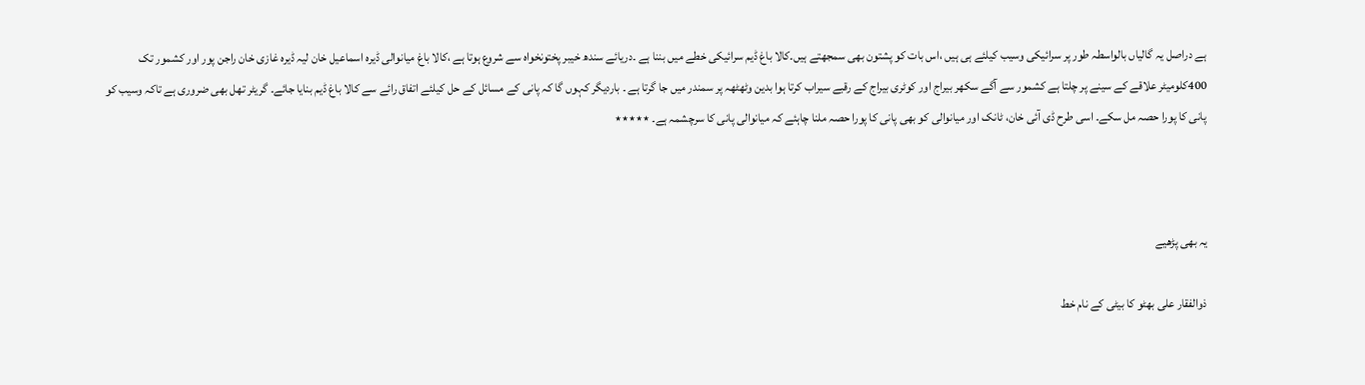ہے دراصل یہ گالیاں بالواسطہ طور پر سرائیکی وسیب کیلئے ہی ہیں ،اس بات کو پشتون بھی سمجھتے ہیں۔کالا باغ ڈیم سرائیکی خطے میں بننا ہے ۔دریائے سندھ خیبر پختونخواہ سے شروع ہوتا ہے ،کالا باغ میانوالی ڈیرہ اسماعیل خان لیہ ڈیرہ غازی خان راجن پور اور کشمور تک 400کلومیٹر علاقے کے سینے پر چلتا ہے کشمور سے آگے سکھر بیراج اور کوٹری بیراج کے رقبے سیراب کرتا ہوا بدین وٹھٹھہ پر سمندر میں جا گرتا ہے ۔ باردیگر کہوں گا کہ پانی کے مسائل کے حل کیلئے اتفاق رائے سے کالا باغ ڈیم بنایا جائے۔ گریٹر تھل بھی ضروری ہے تاکہ وسیب کو پانی کا پورا حصہ مل سکے۔ اسی طرح ڈی آئی خان، ٹانک اور میانوالی کو بھی پانی کا پورا حصہ ملنا چاہئے کہ میانوالی پانی کا سرچشمہ ہے۔ ٭٭٭٭٭



یہ بھی پڑھیے

ذوالفقار علی بھٹو کا بیٹی کے نام خط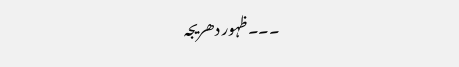۔۔۔ظہور دھریجہ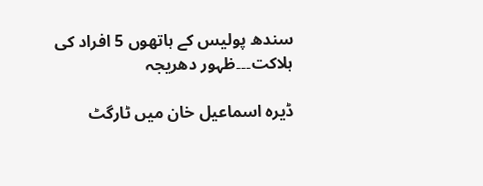سندھ پولیس کے ہاتھوں 5 افراد کی ہلاکت۔۔۔ظہور دھریجہ

ڈیرہ اسماعیل خان میں ٹارگٹ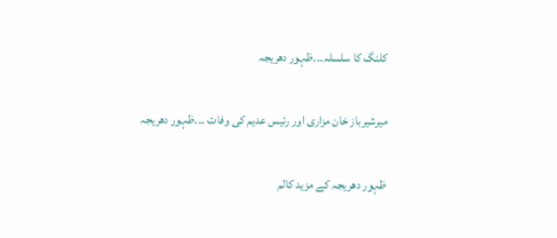کلنگ کا سلسلہ۔۔۔ظہور دھریجہ

میرشیرباز خان مزاری اور رئیس عدیم کی وفات ۔۔۔ظہور دھریجہ

ظہور دھریجہ کے مزید کالم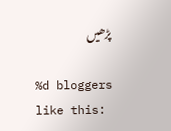پڑھیں

%d bloggers like this: